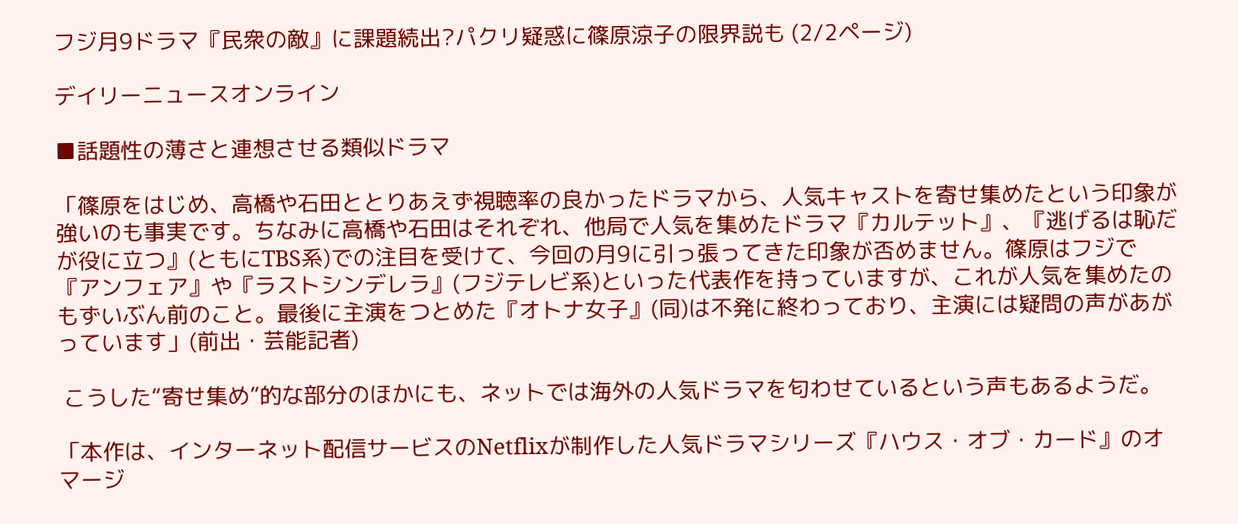フジ月9ドラマ『民衆の敵』に課題続出?パクリ疑惑に篠原涼子の限界説も (2/2ページ)

デイリーニュースオンライン

■話題性の薄さと連想させる類似ドラマ

「篠原をはじめ、高橋や石田ととりあえず視聴率の良かったドラマから、人気キャストを寄せ集めたという印象が強いのも事実です。ちなみに高橋や石田はそれぞれ、他局で人気を集めたドラマ『カルテット』、『逃げるは恥だが役に立つ』(ともにTBS系)での注目を受けて、今回の月9に引っ張ってきた印象が否めません。篠原はフジで『アンフェア』や『ラストシンデレラ』(フジテレビ系)といった代表作を持っていますが、これが人気を集めたのもずいぶん前のこと。最後に主演をつとめた『オトナ女子』(同)は不発に終わっており、主演には疑問の声があがっています」(前出・芸能記者)

 こうした“寄せ集め”的な部分のほかにも、ネットでは海外の人気ドラマを匂わせているという声もあるようだ。

「本作は、インターネット配信サービスのNetflixが制作した人気ドラマシリーズ『ハウス・オブ・カード』のオマージ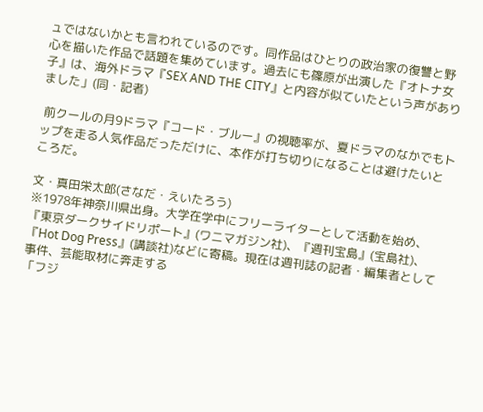ュではないかとも言われているのです。同作品はひとりの政治家の復讐と野心を描いた作品で話題を集めています。過去にも篠原が出演した『オトナ女子』は、海外ドラマ『SEX AND THE CITY』と内容が似ていたという声がありました」(同・記者)

 前クールの月9ドラマ『コード・ブルー』の視聴率が、夏ドラマのなかでもトップを走る人気作品だっただけに、本作が打ち切りになることは避けたいところだ。

文・真田栄太郎(さなだ・えいたろう)
※1978年神奈川県出身。大学在学中にフリーライターとして活動を始め、『東京ダークサイドリポート』(ワニマガジン社)、『週刊宝島』(宝島社)、『Hot Dog Press』(講談社)などに寄稿。現在は週刊誌の記者・編集者として事件、芸能取材に奔走する
「フジ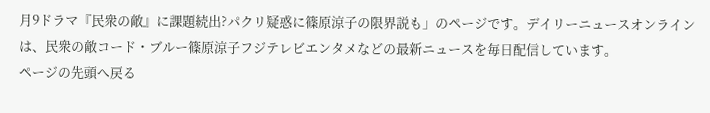月9ドラマ『民衆の敵』に課題続出?パクリ疑惑に篠原涼子の限界説も」のページです。デイリーニュースオンラインは、民衆の敵コード・ブルー篠原涼子フジテレビエンタメなどの最新ニュースを毎日配信しています。
ページの先頭へ戻る